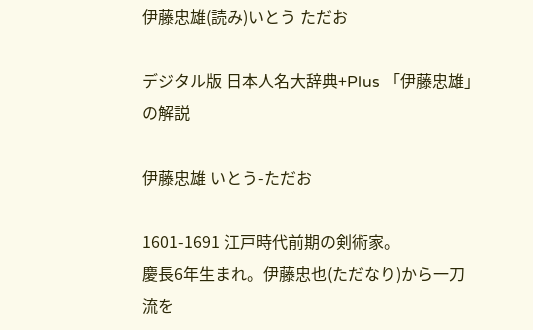伊藤忠雄(読み)いとう ただお

デジタル版 日本人名大辞典+Plus 「伊藤忠雄」の解説

伊藤忠雄 いとう-ただお

1601-1691 江戸時代前期の剣術家。
慶長6年生まれ。伊藤忠也(ただなり)から一刀流を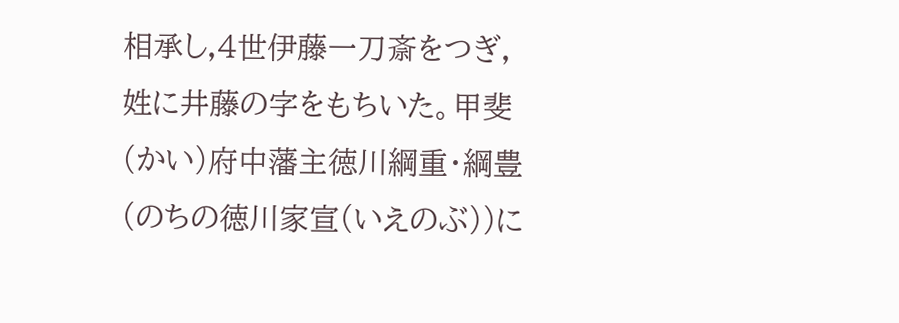相承し,4世伊藤一刀斎をつぎ,姓に井藤の字をもちいた。甲斐(かい)府中藩主徳川綱重・綱豊(のちの徳川家宣(いえのぶ))に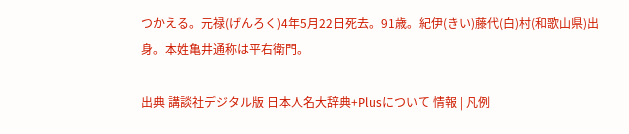つかえる。元禄(げんろく)4年5月22日死去。91歳。紀伊(きい)藤代(白)村(和歌山県)出身。本姓亀井通称は平右衛門。

出典 講談社デジタル版 日本人名大辞典+Plusについて 情報 | 凡例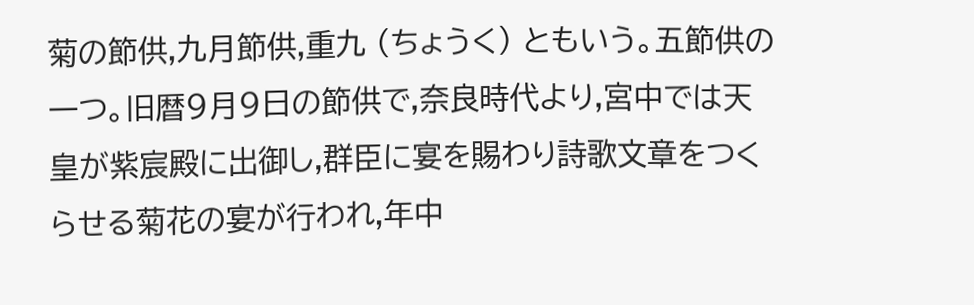菊の節供,九月節供,重九 (ちょうく) ともいう。五節供の一つ。旧暦9月9日の節供で,奈良時代より,宮中では天皇が紫宸殿に出御し,群臣に宴を賜わり詩歌文章をつくらせる菊花の宴が行われ,年中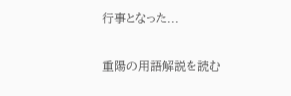行事となった...

重陽の用語解説を読む